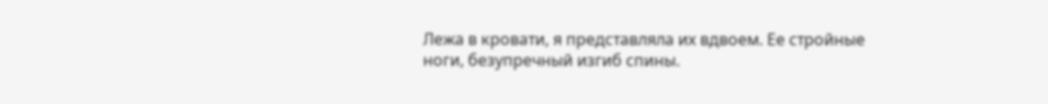Лежа в кровати, я представляла их вдвоем. Ее стройные ноги, безупречный изгиб спины.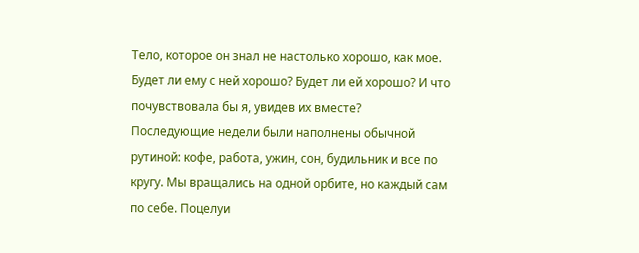Тело, которое он знал не настолько хорошо, как мое. Будет ли ему с ней хорошо? Будет ли ей хорошо? И что почувствовала бы я, увидев их вместе?
Последующие недели были наполнены обычной рутиной: кофе, работа, ужин, сон, будильник и все по кругу. Мы вращались на одной орбите, но каждый сам по себе. Поцелуи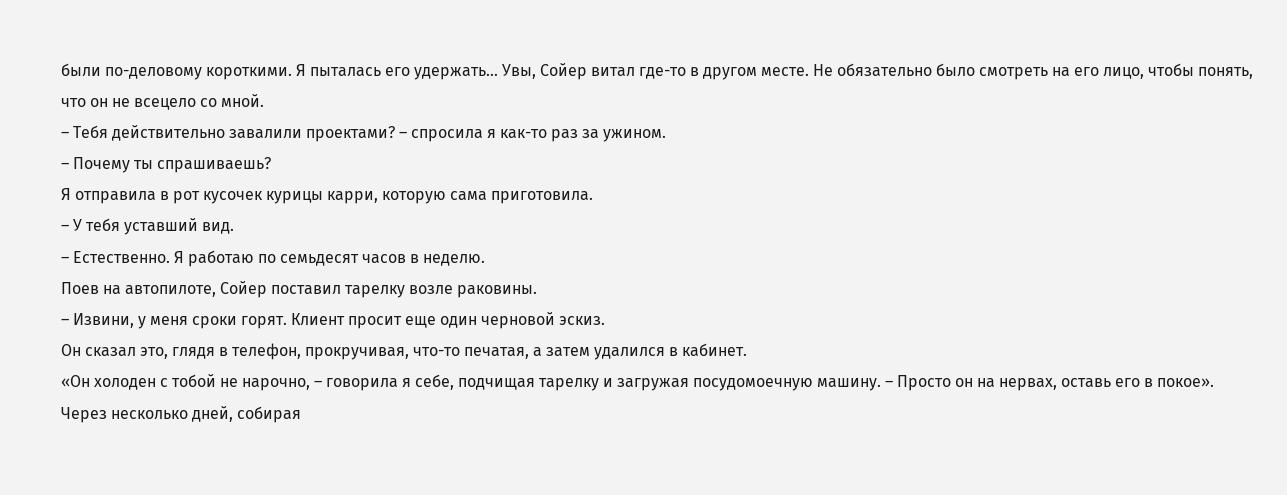были по-деловому короткими. Я пыталась его удержать… Увы, Сойер витал где-то в другом месте. Не обязательно было смотреть на его лицо, чтобы понять, что он не всецело со мной.
– Тебя действительно завалили проектами? – спросила я как-то раз за ужином.
– Почему ты спрашиваешь?
Я отправила в рот кусочек курицы карри, которую сама приготовила.
– У тебя уставший вид.
– Естественно. Я работаю по семьдесят часов в неделю.
Поев на автопилоте, Сойер поставил тарелку возле раковины.
– Извини, у меня сроки горят. Клиент просит еще один черновой эскиз.
Он сказал это, глядя в телефон, прокручивая, что-то печатая, а затем удалился в кабинет.
«Он холоден с тобой не нарочно, – говорила я себе, подчищая тарелку и загружая посудомоечную машину. – Просто он на нервах, оставь его в покое».
Через несколько дней, собирая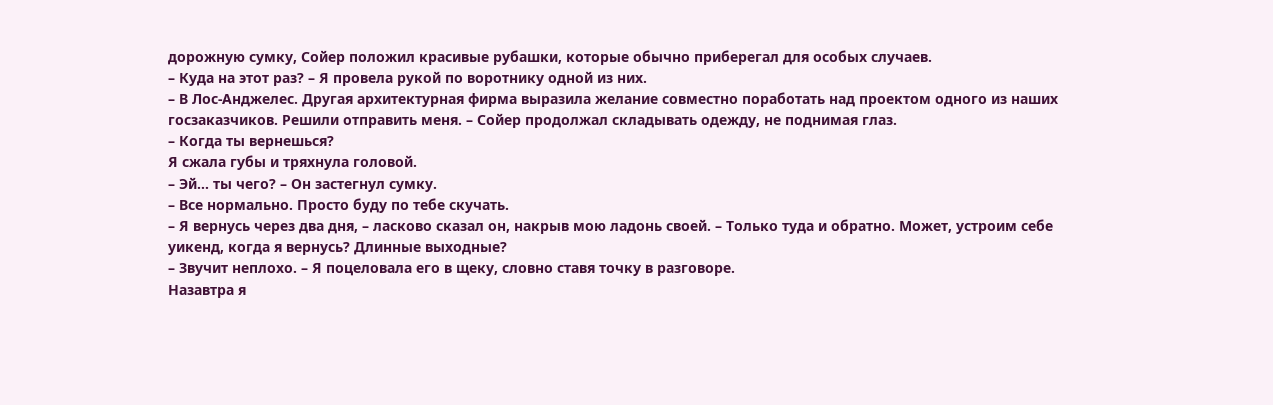дорожную сумку, Сойер положил красивые рубашки, которые обычно приберегал для особых случаев.
– Куда на этот раз? – Я провела рукой по воротнику одной из них.
– В Лос-Анджелес. Другая архитектурная фирма выразила желание совместно поработать над проектом одного из наших госзаказчиков. Решили отправить меня. – Сойер продолжал складывать одежду, не поднимая глаз.
– Когда ты вернешься?
Я сжала губы и тряхнула головой.
– Эй… ты чего? – Он застегнул сумку.
– Все нормально. Просто буду по тебе скучать.
– Я вернусь через два дня, – ласково сказал он, накрыв мою ладонь своей. – Только туда и обратно. Может, устроим себе уикенд, когда я вернусь? Длинные выходные?
– Звучит неплохо. – Я поцеловала его в щеку, словно ставя точку в разговоре.
Назавтра я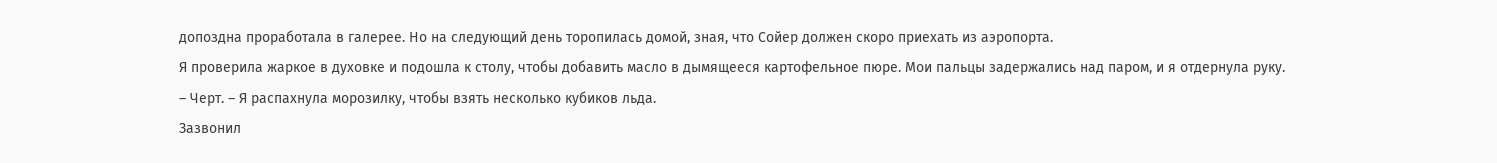допоздна проработала в галерее. Но на следующий день торопилась домой, зная, что Сойер должен скоро приехать из аэропорта.
Я проверила жаркое в духовке и подошла к столу, чтобы добавить масло в дымящееся картофельное пюре. Мои пальцы задержались над паром, и я отдернула руку.
– Черт. – Я распахнула морозилку, чтобы взять несколько кубиков льда.
Зазвонил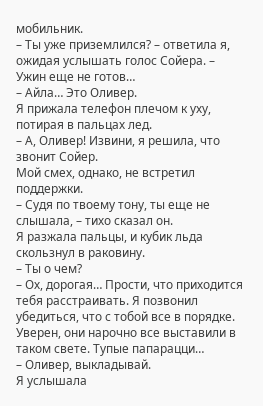мобильник.
– Ты уже приземлился? – ответила я, ожидая услышать голос Сойера. – Ужин еще не готов…
– Айла… Это Оливер.
Я прижала телефон плечом к уху, потирая в пальцах лед.
– А, Оливер! Извини, я решила, что звонит Сойер.
Мой смех, однако, не встретил поддержки.
– Судя по твоему тону, ты еще не слышала, – тихо сказал он.
Я разжала пальцы, и кубик льда скользнул в раковину.
– Ты о чем?
– Ох, дорогая… Прости, что приходится тебя расстраивать. Я позвонил убедиться, что с тобой все в порядке. Уверен, они нарочно все выставили в таком свете. Тупые папарацци…
– Оливер, выкладывай.
Я услышала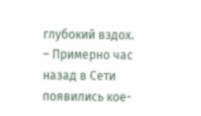глубокий вздох.
– Примерно час назад в Сети появились кое-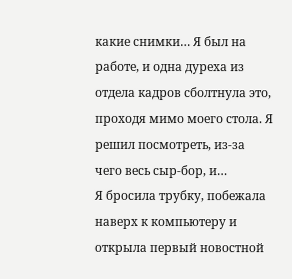какие снимки… Я был на работе, и одна дуреха из отдела кадров сболтнула это, проходя мимо моего стола. Я решил посмотреть, из-за чего весь сыр-бор, и…
Я бросила трубку, побежала наверх к компьютеру и открыла первый новостной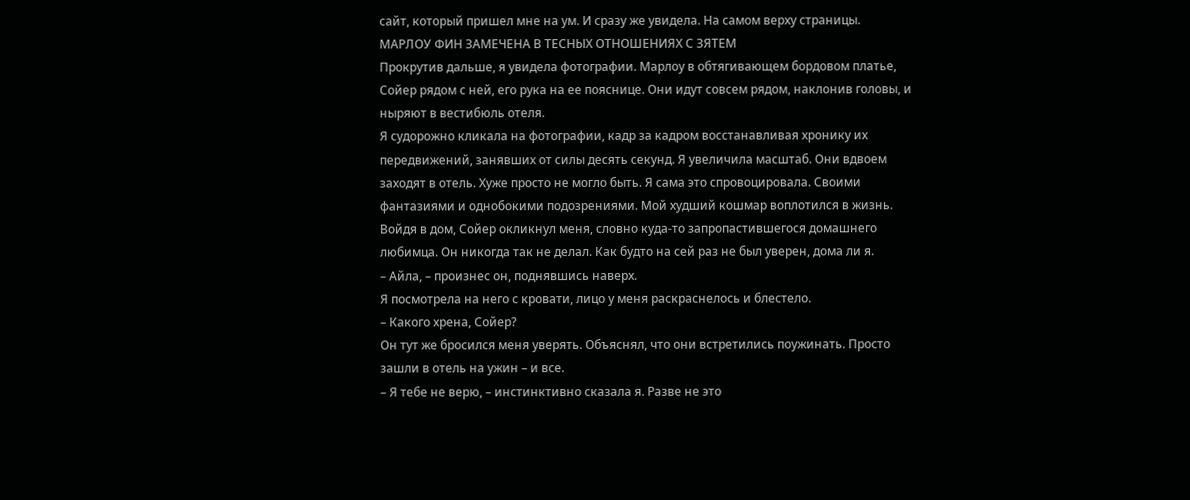сайт, который пришел мне на ум. И сразу же увидела. На самом верху страницы.
МАРЛОУ ФИН ЗАМЕЧЕНА В ТЕСНЫХ ОТНОШЕНИЯХ С ЗЯТЕМ
Прокрутив дальше, я увидела фотографии. Марлоу в обтягивающем бордовом платье, Сойер рядом с ней, его рука на ее пояснице. Они идут совсем рядом, наклонив головы, и ныряют в вестибюль отеля.
Я судорожно кликала на фотографии, кадр за кадром восстанавливая хронику их передвижений, занявших от силы десять секунд. Я увеличила масштаб. Они вдвоем заходят в отель. Хуже просто не могло быть. Я сама это спровоцировала. Своими фантазиями и однобокими подозрениями. Мой худший кошмар воплотился в жизнь.
Войдя в дом, Сойер окликнул меня, словно куда-то запропастившегося домашнего любимца. Он никогда так не делал. Как будто на сей раз не был уверен, дома ли я.
– Айла, – произнес он, поднявшись наверх.
Я посмотрела на него с кровати, лицо у меня раскраснелось и блестело.
– Какого хрена, Сойер?
Он тут же бросился меня уверять. Объяснял, что они встретились поужинать. Просто зашли в отель на ужин – и все.
– Я тебе не верю, – инстинктивно сказала я. Разве не это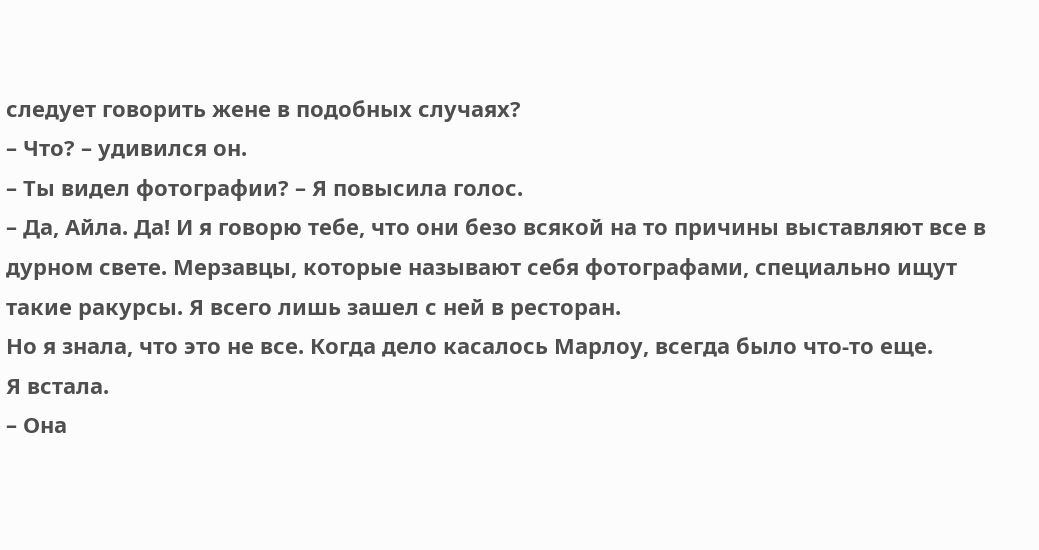следует говорить жене в подобных случаях?
– Что? – удивился он.
– Ты видел фотографии? – Я повысила голос.
– Да, Айла. Да! И я говорю тебе, что они безо всякой на то причины выставляют все в дурном свете. Мерзавцы, которые называют себя фотографами, специально ищут такие ракурсы. Я всего лишь зашел с ней в ресторан.
Но я знала, что это не все. Когда дело касалось Марлоу, всегда было что-то еще.
Я встала.
– Она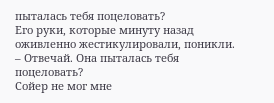пыталась тебя поцеловать?
Его руки, которые минуту назад оживленно жестикулировали, поникли.
– Отвечай. Она пыталась тебя поцеловать?
Сойер не мог мне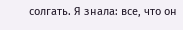солгать. Я знала: все, что он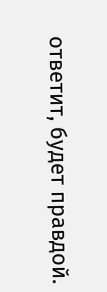ответит, будет правдой.